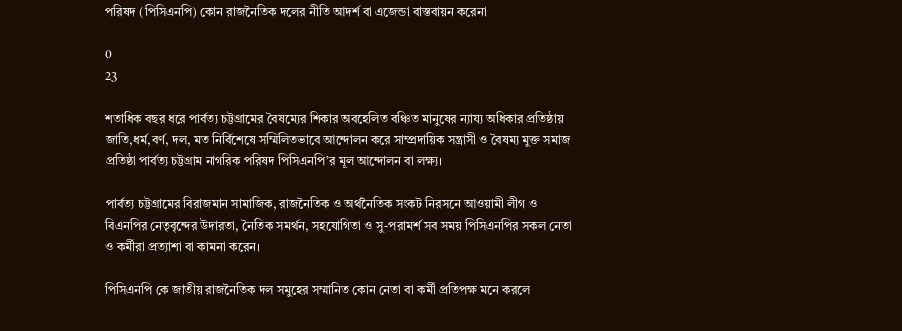পরিষদ (পিসিএনপি) কোন রাজনৈতিক দলের নীতি আদর্শ বা এজেন্ডা বাস্তবায়ন করেনা

0
23

শতাধিক বছর ধরে পার্বত্য চট্টগ্রামের বৈষম্যের শিকার অবহেলিত বঞ্চিত মানুষের ন‍্যায‍্য অধিকার প্রতিষ্ঠায় জাতি,ধর্ম,বর্ণ, দল, মত নির্বিশেষে সম্মিলিতভাবে আন্দোলন করে সাম্প্রদায়িক সন্ত্রাসী ও বৈষম্য মুক্ত সমাজ প্রতিষ্ঠা পার্বত্য চট্টগ্রাম নাগরিক পরিষদ পিসিএনপি’র মূল আন্দোলন বা লক্ষ্য।

পার্বত্য চট্টগ্রামের বিরাজমান সামাজিক, রাজনৈতিক ও অর্থনৈতিক সংকট নিরসনে আওয়ামী লীগ ও বিএনপির নেতৃবৃন্দের উদারতা, নৈতিক সমর্থন, সহযোগিতা ও সু-পরামর্শ সব সময় পিসিএনপির সকল নেতা ও কর্মীরা প্রত‍্যাশা বা কামনা করেন।

পিসিএনপি কে জাতীয় রাজনৈতিক দল সমুহের সম্মানিত কোন নেতা বা কর্মী প্রতিপক্ষ মনে করলে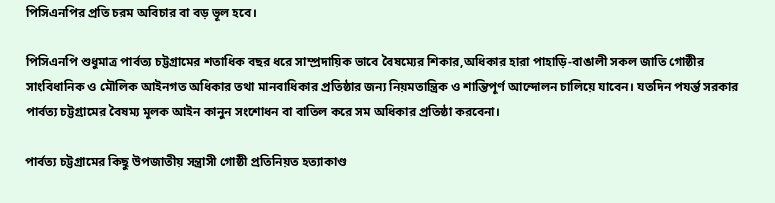পিসিএনপির প্রতি চরম অবিচার বা বড় ভূল হবে।

পিসিএনপি শুধুমাত্র পার্বত্য চট্টগ্রামের শতাধিক বছর ধরে সাম্প্রদায়িক ভাবে বৈষম্যের শিকার,অধিকার হারা পাহাড়ি-বাঙালী সকল জাতি গোষ্ঠীর সাংবিধানিক ও মৌলিক আইনগত অধিকার তথা মানবাধিকার প্রতিষ্ঠার জন্য নিয়মতান্ত্রিক ও শান্তিপূর্ণ আন্দোলন চালিয়ে যাবেন। যতদিন পযর্ন্ত সরকার পার্বত্য চট্টগ্রামের বৈষম্য মূলক আইন কানুন সংশোধন বা বাতিল করে সম অধিকার প্রতিষ্ঠা করবেনা।

পার্বত্য চট্টগ্রামের কিছু উপজাতীয় সন্ত্রাসী গোষ্ঠী প্রতিনিয়ত হত্যাকাণ্ড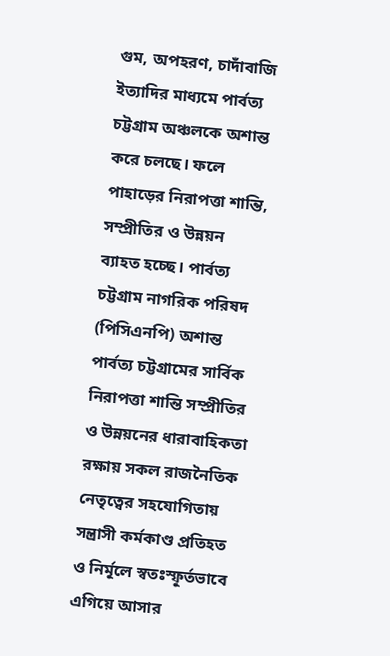গুম, অপহরণ, চাদাঁবাজি ইত্যাদির মাধ্যমে পার্বত্য চট্টগ্রাম অঞ্চলকে অশান্ত করে চলছে। ফলে পাহাড়ের নিরাপত্তা শান্তি, সম্প্রীতির ও উন্নয়ন ব‍্যাহত হচ্ছে। পার্বত্য চট্টগ্রাম নাগরিক পরিষদ (পিসিএনপি) অশান্ত পার্বত্য চট্টগ্রামের সার্বিক নিরাপত্তা শান্তি সম্প্রীতির ও উন্নয়নের ধারাবাহিকতা রক্ষায় সকল রাজনৈতিক নেতৃত্বের সহযোগিতায় সন্ত্রাসী কর্মকাণ্ড প্রতিহত ও নির্মূলে স্বতঃস্ফূর্তভাবে এগিয়ে আসার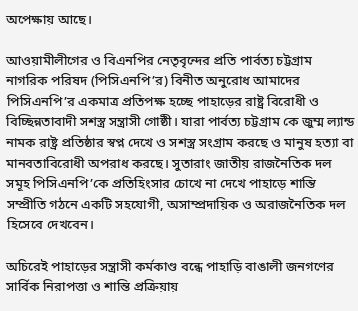অপেক্ষায় আছে।

আওয়ামীলীগের ও বিএনপির নেতৃবৃন্দের প্রতি পার্বত্য চট্টগ্রাম নাগরিক পরিষদ (পিসিএনপি’র) বিনীত অনুরোধ আমাদের পিসিএনপি’র একমাত্র প্রতিপক্ষ হচ্ছে পাহাড়ের রাষ্ট্র বিরোধী ও বিচ্ছিন্নতাবাদী সশস্ত্র সন্ত্রাসী গোষ্ঠী। যারা পার্বত্য চট্টগ্রাম কে জুম্ম ল‍্যান্ড নামক রাষ্ট্র প্রতিষ্ঠার স্বপ্ন দেখে ও সশস্ত্র সংগ্রাম করছে ও মানুষ হত্যা বা মানবতাবিরোধী অপরাধ করছে। সুতারাং জাতীয় রাজনৈতিক দল সমূহ পিসিএনপি’কে প্রতিহিংসার চোখে না দেখে পাহাড়ে শান্তি সম্প্রীতি গঠনে একটি সহযোগী, অসাম্প্রদায়িক ও অরাজনৈতিক দল হিসেবে দেখবেন।

অচিরেই পাহাড়ের সন্ত্রাসী কর্মকাণ্ড বন্ধে পাহাড়ি বাঙালী জনগণের সার্বিক নিরাপত্তা ও শান্তি প্রক্রিয়ায়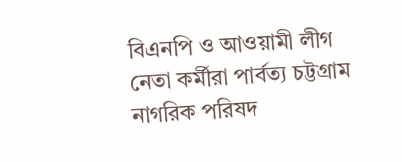বিএনপি ও আওয়ামী লীগ নেতা কর্মীরা পার্বত্য চট্টগ্রাম নাগরিক পরিষদ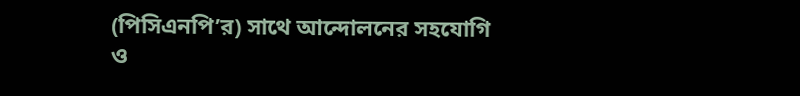(পিসিএনপি’র) সাথে আন্দোলনের সহযোগি ও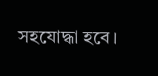সহযোদ্ধা হবে।